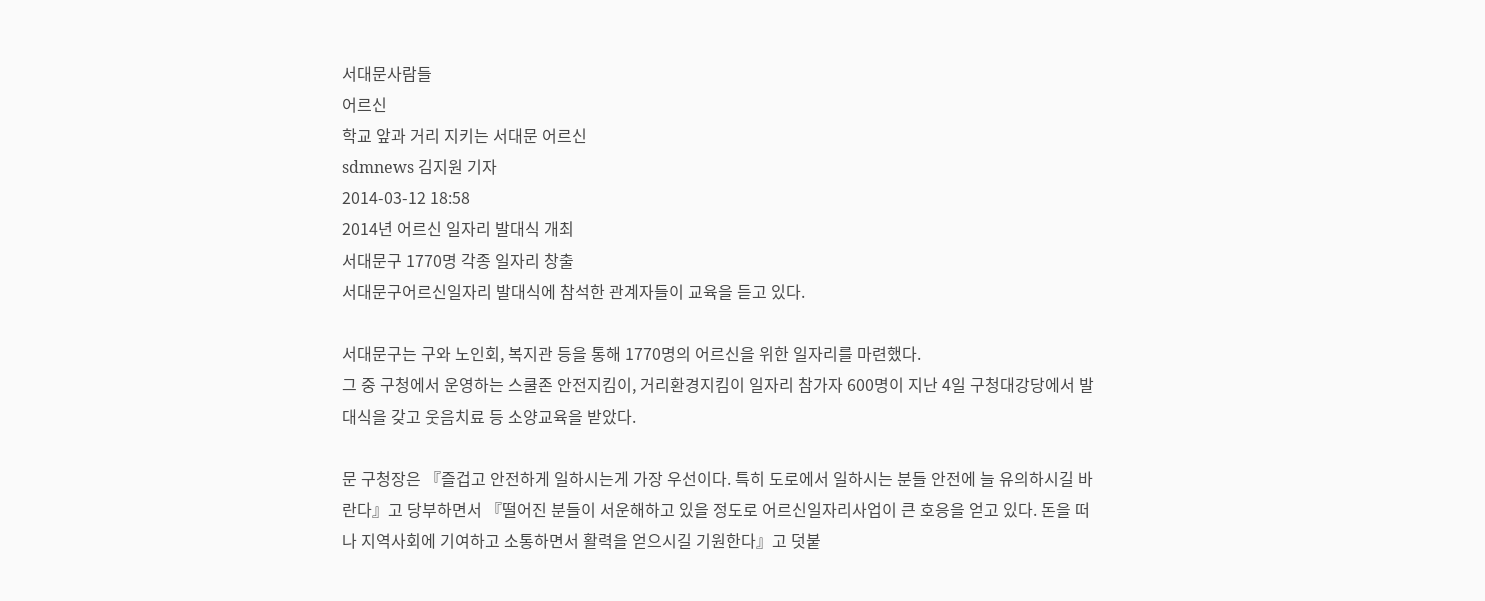서대문사람들
어르신
학교 앞과 거리 지키는 서대문 어르신
sdmnews 김지원 기자
2014-03-12 18:58
2014년 어르신 일자리 발대식 개최
서대문구 1770명 각종 일자리 창출
서대문구어르신일자리 발대식에 참석한 관계자들이 교육을 듣고 있다.

서대문구는 구와 노인회, 복지관 등을 통해 1770명의 어르신을 위한 일자리를 마련했다.
그 중 구청에서 운영하는 스쿨존 안전지킴이, 거리환경지킴이 일자리 참가자 600명이 지난 4일 구청대강당에서 발대식을 갖고 웃음치료 등 소양교육을 받았다.

문 구청장은 『즐겁고 안전하게 일하시는게 가장 우선이다. 특히 도로에서 일하시는 분들 안전에 늘 유의하시길 바란다』고 당부하면서 『떨어진 분들이 서운해하고 있을 정도로 어르신일자리사업이 큰 호응을 얻고 있다. 돈을 떠나 지역사회에 기여하고 소통하면서 활력을 얻으시길 기원한다』고 덧붙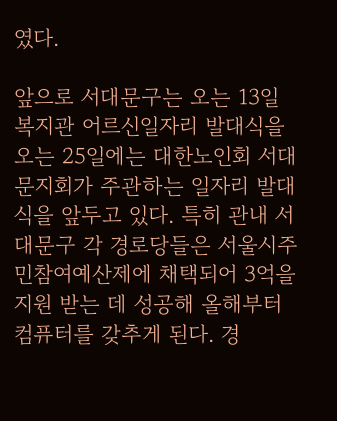였다.

앞으로 서대문구는 오는 13일 복지관 어르신일자리 발대식을 오는 25일에는 대한노인회 서대문지회가 주관하는 일자리 발대식을 앞두고 있다. 특히 관내 서대문구 각 경로당들은 서울시주민참여예산제에 채택되어 3억을 지원 받는 데 성공해 올해부터 컴퓨터를 갖추게 된다. 경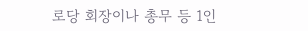로당 회장이나 총무 등 1인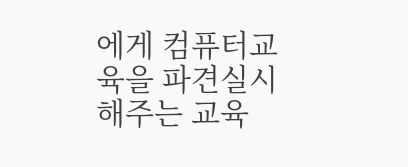에게 컴퓨터교육을 파견실시해주는 교육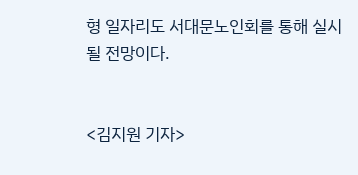형 일자리도 서대문노인회를 통해 실시될 전망이다.


<김지원 기자>